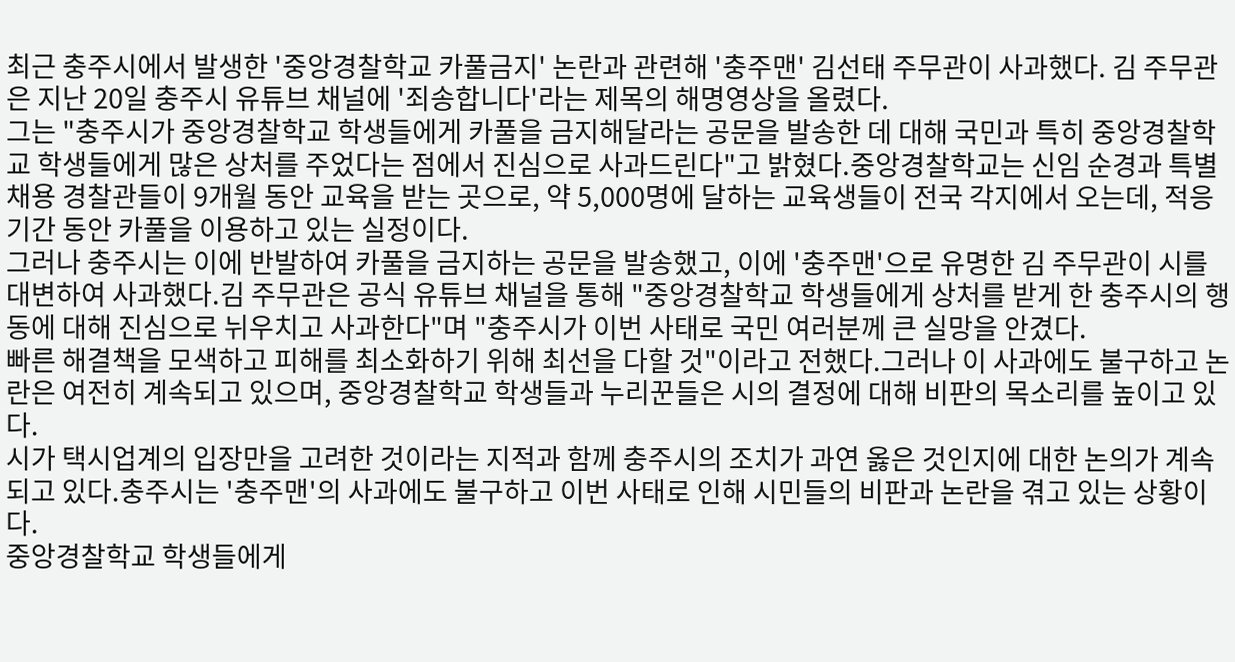최근 충주시에서 발생한 '중앙경찰학교 카풀금지' 논란과 관련해 '충주맨' 김선태 주무관이 사과했다. 김 주무관은 지난 20일 충주시 유튜브 채널에 '죄송합니다'라는 제목의 해명영상을 올렸다.
그는 "충주시가 중앙경찰학교 학생들에게 카풀을 금지해달라는 공문을 발송한 데 대해 국민과 특히 중앙경찰학교 학생들에게 많은 상처를 주었다는 점에서 진심으로 사과드린다"고 밝혔다.중앙경찰학교는 신임 순경과 특별채용 경찰관들이 9개월 동안 교육을 받는 곳으로, 약 5,000명에 달하는 교육생들이 전국 각지에서 오는데, 적응 기간 동안 카풀을 이용하고 있는 실정이다.
그러나 충주시는 이에 반발하여 카풀을 금지하는 공문을 발송했고, 이에 '충주맨'으로 유명한 김 주무관이 시를 대변하여 사과했다.김 주무관은 공식 유튜브 채널을 통해 "중앙경찰학교 학생들에게 상처를 받게 한 충주시의 행동에 대해 진심으로 뉘우치고 사과한다"며 "충주시가 이번 사태로 국민 여러분께 큰 실망을 안겼다.
빠른 해결책을 모색하고 피해를 최소화하기 위해 최선을 다할 것"이라고 전했다.그러나 이 사과에도 불구하고 논란은 여전히 계속되고 있으며, 중앙경찰학교 학생들과 누리꾼들은 시의 결정에 대해 비판의 목소리를 높이고 있다.
시가 택시업계의 입장만을 고려한 것이라는 지적과 함께 충주시의 조치가 과연 옳은 것인지에 대한 논의가 계속되고 있다.충주시는 '충주맨'의 사과에도 불구하고 이번 사태로 인해 시민들의 비판과 논란을 겪고 있는 상황이다.
중앙경찰학교 학생들에게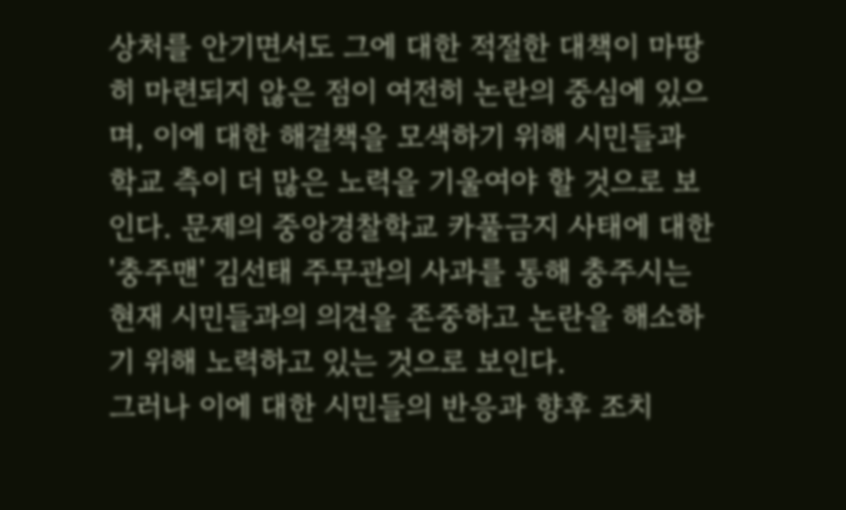상처를 안기면서도 그에 대한 적절한 대책이 마땅히 마련되지 않은 점이 여전히 논란의 중심에 있으며, 이에 대한 해결책을 모색하기 위해 시민들과 학교 측이 더 많은 노력을 기울여야 할 것으로 보인다. 문제의 중앙경찰학교 카풀금지 사태에 대한 '충주맨' 김선태 주무관의 사과를 통해 충주시는 현재 시민들과의 의견을 존중하고 논란을 해소하기 위해 노력하고 있는 것으로 보인다.
그러나 이에 대한 시민들의 반응과 향후 조치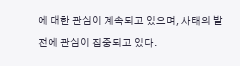에 대한 관심이 계속되고 있으며, 사태의 발전에 관심이 집중되고 있다.